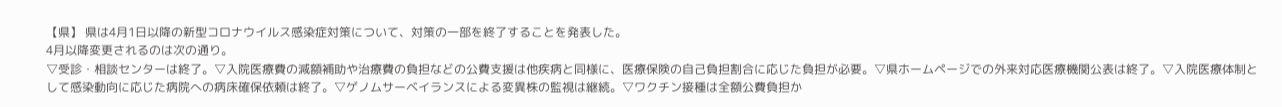【県】 県は4月1日以降の新型コロナウイルス感染症対策について、対策の一部を終了することを発表した。
4月以降変更されるのは次の通り。
▽受診・相談センターは終了。▽入院医療費の減額補助や治療費の負担などの公費支援は他疾病と同様に、医療保険の自己負担割合に応じた負担が必要。▽県ホームページでの外来対応医療機関公表は終了。▽入院医療体制として感染動向に応じた病院への病床確保依頼は終了。▽ゲノムサーベイランスによる変異株の監視は継続。▽ワクチン接種は全額公費負担か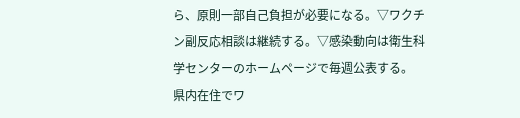ら、原則一部自己負担が必要になる。▽ワクチン副反応相談は継続する。▽感染動向は衛生科学センターのホームページで毎週公表する。
県内在住でワ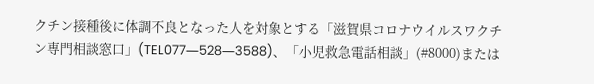クチン接種後に体調不良となった人を対象とする「滋賀県コロナウイルスワクチン専門相談窓口」(TEL077―528―3588)、「小児救急電話相談」(#8000)または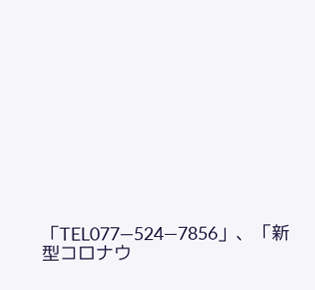「TEL077―524―7856」、「新型コロナウ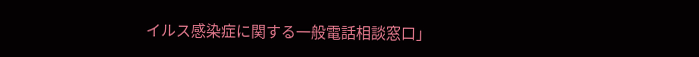イルス感染症に関する一般電話相談窓口」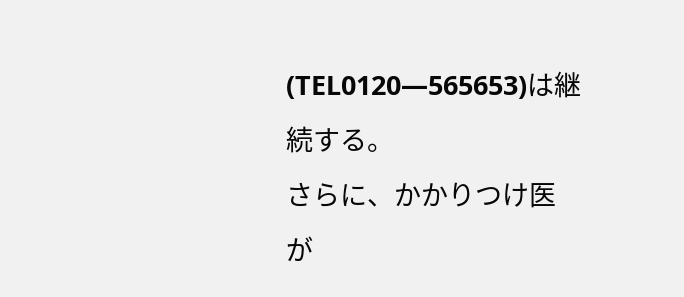(TEL0120―565653)は継続する。
さらに、かかりつけ医が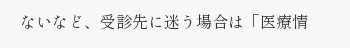ないなど、受診先に迷う場合は「医療情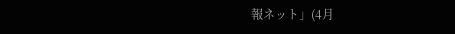報ネット」(4月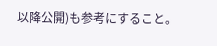以降公開)も参考にすること。